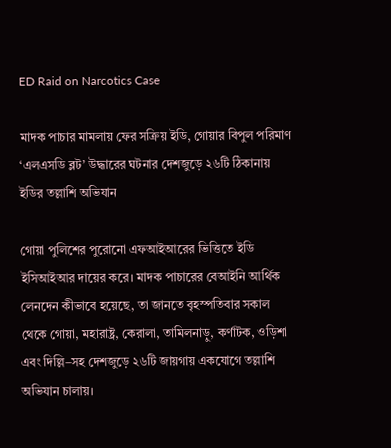ED Raid on Narcotics Case

মাদক পাচার মামলায় ফের সক্রিয় ইডি, গোয়ার বিপুল পরিমাণ ‘এলএসডি ব্লট’ উদ্ধারের ঘটনার দেশজুড়ে ২৬টি ঠিকানায় ইডির তল্লাশি অভিযান

গোয়া পুলিশের পুরোনো এফআইআরের ভিত্তিতে ইডি ইসিআইআর দায়ের করে। মাদক পাচারের বেআইনি আর্থিক লেনদেন কীভাবে হয়েছে, তা জানতে বৃহস্পতিবার সকাল থেকে গোয়া, মহারাষ্ট্র, কেরালা, তামিলনাড়ু, কর্ণাটক, ওড়িশা এবং দিল্লি–সহ দেশজুড়ে ২৬টি জায়গায় একযোগে তল্লাশি অভিযান চালায়।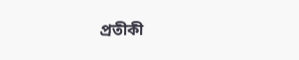প্রতীকী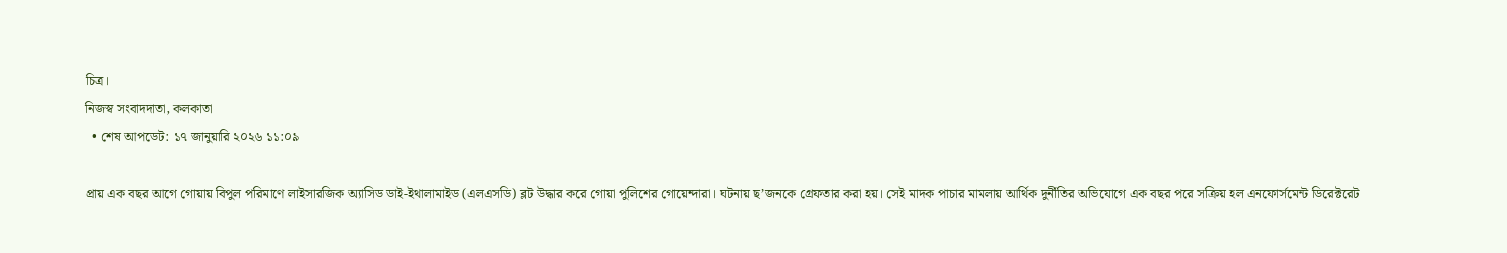চিত্র।
নিজস্ব সংবাদদাতা, কলকাতা
  • শেষ আপডেট: ১৭ জানুয়ারি ২০২৬ ১১:০৯

প্রায় এক বছর আগে গোয়ায় বিপুল পরিমাণে লাইসারজিক অ‍্যাসিড ডাই-ইথালামাইড (এলএসডি) ব্লট উদ্ধার করে গোয়া পুলিশের গোয়েন্দারা। ঘটনায় ছ’জনকে গ্রেফতার করা হয়। সেই মাদক পাচার মামলায় আর্থিক দুর্নীতির অভিযোগে এক বছর পরে সক্রিয় হল এনফোর্সমেন্ট ডিরেক্টরেট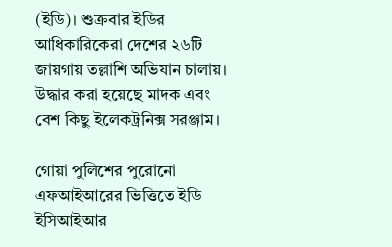(ইডি)। শুক্রবার ইডির আধিকারিকেরা দেশের ২৬টি জায়গায় তল্লাশি অভিযান চালায়। উদ্ধার করা হয়েছে মাদক এবং বেশ কিছু ইলেকট্রনিক্স সরঞ্জাম।

গোয়া পুলিশের পুরোনো এফআইআরের ভিত্তিতে ইডি ইসিআইআর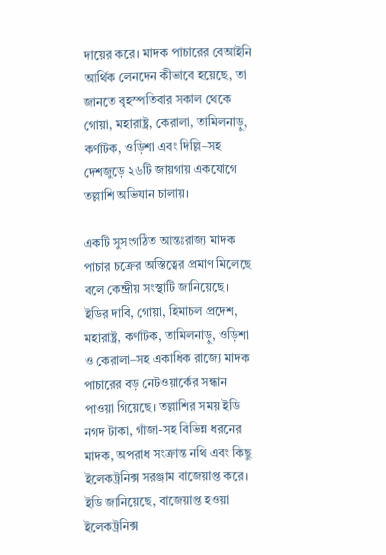দায়ের করে। মাদক পাচারের বেআইনি আর্থিক লেনদেন কীভাবে হয়েছে, তা জানতে বৃহস্পতিবার সকাল থেকে গোয়া, মহারাষ্ট্র, কেরালা, তামিলনাড়ু, কর্ণাটক, ওড়িশা এবং দিল্লি–সহ দেশজুড়ে ২৬টি জায়গায় একযোগে তল্লাশি অভিযান চালায়।

একটি সুসংগঠিত আন্তঃরাজ্য মাদক পাচার চক্রের অস্তিত্বের প্রমাণ মিলেছে বলে কেন্দ্রীয় সংস্থাটি জানিয়েছে। ইডির দাবি, গোয়া, হিমাচল প্রদেশ, মহারাষ্ট্র, কর্ণাটক, তামিলনাড়ু, ওড়িশা ও কেরালা–সহ একাধিক রাজ্যে মাদক পাচারের বড় নেটওয়ার্কের সন্ধান পাওয়া গিয়েছে। তল্লাশির সময় ইডি নগদ টাকা, গাঁজা-সহ বিভিন্ন ধরনের মাদক, অপরাধ সংক্রান্ত নথি এবং কিছু ইলেকট্রনিক্স সরঞ্জাম বাজেয়াপ্ত করে। ইডি জানিয়েছে, বাজেয়াপ্ত হওয়া ইলেকট্রনিক্স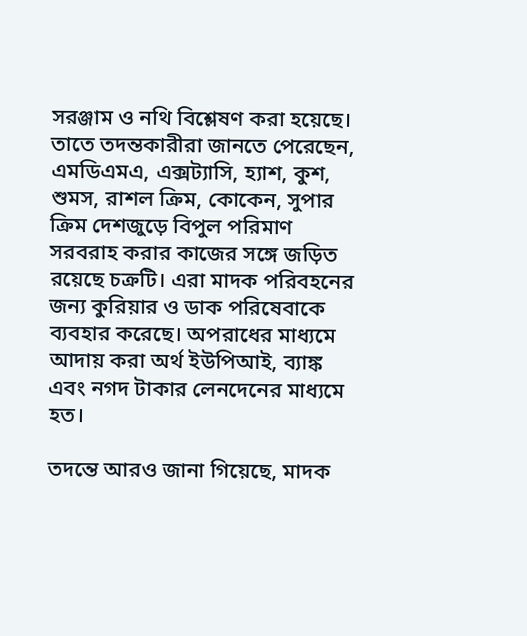সরঞ্জাম ও নথি বিশ্লেষণ করা হয়েছে। তাতে তদন্তকারীরা জানতে পেরেছেন, এমডিএমএ, এক্সট্যাসি, হ্যাশ, কুশ, শুমস, রাশল ক্রিম, কোকেন, সুপার ক্রিম দেশজুড়ে বিপুল পরিমাণ সরবরাহ করার কাজের সঙ্গে জড়িত রয়েছে চক্রটি। এরা মাদক পরিবহনের জন্য কুরিয়ার ও ডাক পরিষেবাকে ব্যবহার করেছে। অপরাধের মাধ্যমে আদায় করা অর্থ ইউপিআই, ব্যাঙ্ক এবং নগদ টাকার লেনদেনের মাধ্যমে হত।

তদন্তে আরও জানা গিয়েছে, মাদক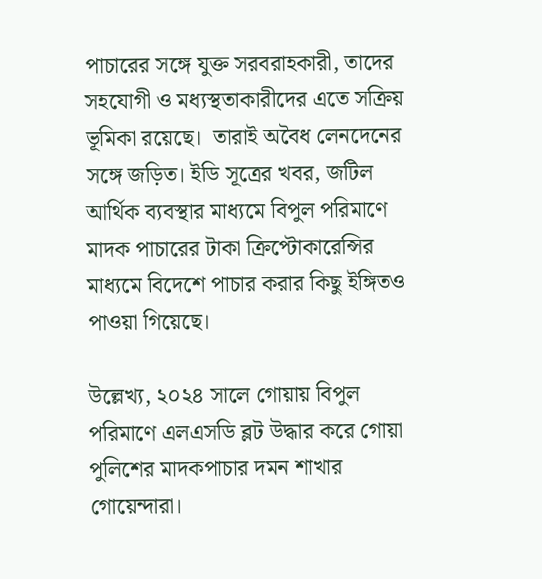পাচারের সঙ্গে যুক্ত সরবরাহকারী, তাদের সহযোগী ও মধ্যস্থতাকারীদের এতে সক্রিয় ভূমিকা রয়েছে।  তারাই অবৈধ লেনদেনের সঙ্গে জড়িত। ইডি সূত্রের খবর, জটিল আর্থিক ব্যবস্থার মাধ্যমে বিপুল পরিমাণে মাদক পাচারের টাকা ক্রিপ্টোকারেন্সির মাধ্যমে বিদেশে পাচার করার কিছু ইঙ্গিতও পাওয়া গিয়েছে।

উল্লেখ্য, ২০২৪ সালে গোয়ায় বিপুল পরিমাণে এলএসডি ব্লট উদ্ধার করে গোয়া পুলিশের মাদকপাচার দমন শাখার গোয়েন্দারা।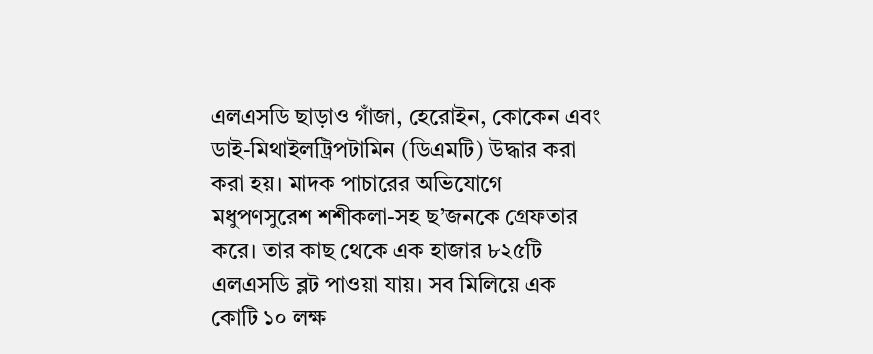এলএসডি ছাড়াও গাঁজা, হেরোইন, কোকেন এবং ডাই-মিথাইলট্রিপটামিন (ডিএমটি) উদ্ধার করা করা হয়। মাদক পাচারের অভিযোগে মধুপণসুরেশ শশীকলা-সহ ছ’জনকে গ্রেফতার করে। তার কাছ থেকে এক হাজার ৮২৫টি এলএসডি ব্লট পাওয়া যায়। সব মিলিয়ে এক কোটি ১০ লক্ষ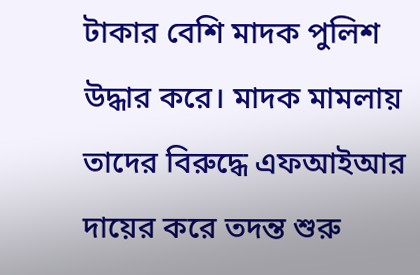টাকার বেশি মাদক পুলিশ উদ্ধার করে। মাদক মামলায় তাদের বিরুদ্ধে এফআইআর দায়ের করে তদন্ত শুরু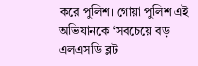করে পুলিশ। গোয়া পুলিশ এই অভিযানকে ‘সবচেয়ে বড় এলএসডি ব্লট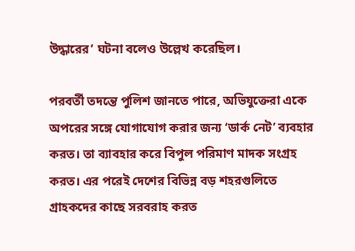উদ্ধারের’ ঘটনা বলেও উল্লেখ করেছিল।

পরবর্তী তদন্তে পুলিশ জানতে পারে, অভিযুক্তেরা একে অপরের সঙ্গে যোগাযোগ করার জন্য ‘ডার্ক নেট’ ব্যবহার করত। তা ব‍্যাবহার করে বিপুল পরিমাণ মাদক সংগ্রহ করত। এর পরেই দেশের বিভিন্ন বড় শহরগুলিতে গ্রাহকদের কাছে সরবরাহ করত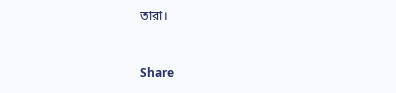তারা।


Share